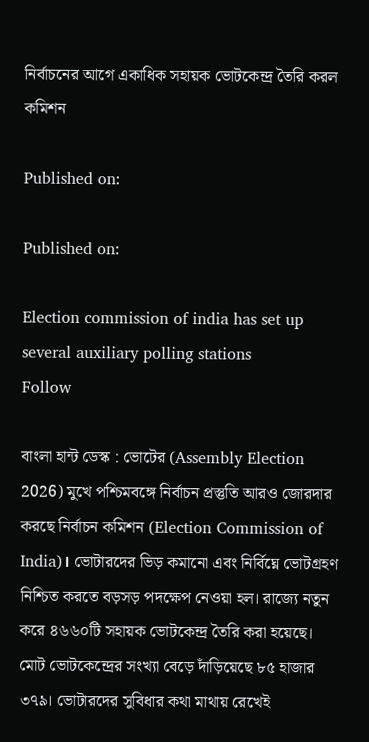নির্বাচনের আগে একাধিক সহায়ক ভোটকেন্দ্র তৈরি করল কমিশন

Published on:

Published on:

Election commission of india has set up several auxiliary polling stations
Follow

বাংলা হান্ট ডেস্ক : ভোটের (Assembly Election 2026) মুখে পশ্চিমবঙ্গে নির্বাচন প্রস্তুতি আরও জোরদার করছে নির্বাচন কমিশন (Election Commission of India)। ভোটারদের ভিড় কমানো এবং নির্বিঘ্নে ভোটগ্রহণ নিশ্চিত করতে বড়সড় পদক্ষেপ নেওয়া হল। রাজ্যে নতুন করে ৪৬৬০টি সহায়ক ভোটকেন্দ্র তৈরি করা হয়েছে। মোট ভোটকেন্দ্রের সংখ্যা বেড়ে দাঁড়িয়েছে ৮৫ হাজার ৩৭৯। ভোটারদের সুবিধার কথা মাথায় রেখেই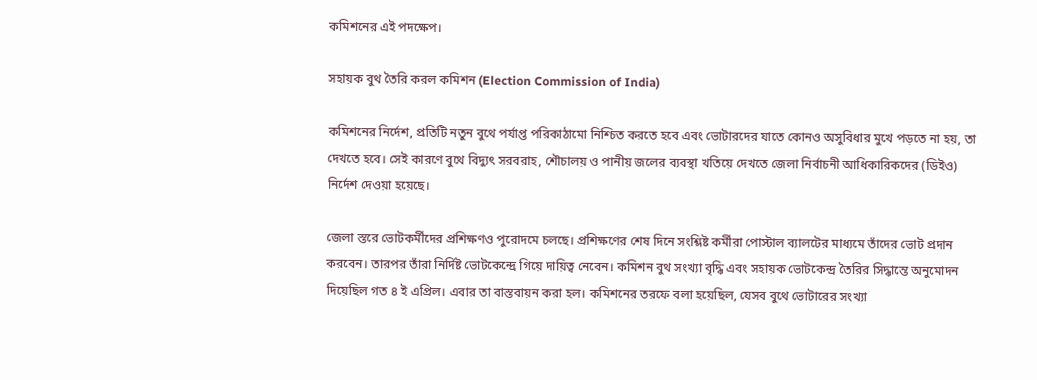কমিশনের এই পদক্ষেপ।

সহায়ক বুথ তৈরি করল কমিশন (Election Commission of India)

কমিশনের নির্দেশ, প্রতিটি নতুন বুথে পর্যাপ্ত পরিকাঠামো নিশ্চিত করতে হবে এবং ভোটারদের যাতে কোনও অসুবিধার মুখে পড়তে না হয়, তা দেখতে হবে। সেই কারণে বুথে বিদ্যুৎ সরবরাহ, শৌচালয় ও পানীয় জলের ব্যবস্থা খতিয়ে দেখতে জেলা নির্বাচনী আধিকারিকদের (ডিইও) নির্দেশ দেওয়া হয়েছে।

জেলা স্তরে ভোটকর্মীদের প্রশিক্ষণও পুরোদমে চলছে। প্রশিক্ষণের শেষ দিনে সংশ্লিষ্ট কর্মীরা পোস্টাল ব্যালটের মাধ্যমে তাঁদের ভোট প্রদান করবেন। তারপর তাঁরা নির্দিষ্ট ভোটকেন্দ্রে গিয়ে দায়িত্ব নেবেন। কমিশন বুথ সংখ্যা বৃদ্ধি এবং সহায়ক ভোটকেন্দ্র তৈরির সিদ্ধান্তে অনুমোদন দিয়েছিল গত ৪ ই এপ্রিল। এবার তা বাস্তবায়ন করা হল। কমিশনের তরফে বলা হয়েছিল, যেসব বুথে ভোটারের সংখ্যা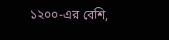১২০০-এর বেশি,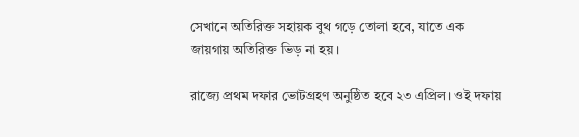সেখানে অতিরিক্ত সহায়ক বুথ গড়ে তোলা হবে, যাতে এক জায়গায় অতিরিক্ত ভিড় না হয়।

রাজ্যে প্রথম দফার ভোটগ্রহণ অনুষ্ঠিত হবে ২৩ এপ্রিল। ওই দফায়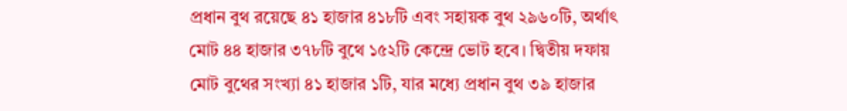প্রধান বুথ রয়েছে ৪১ হাজার ৪১৮টি এবং সহায়ক বুথ ২৯৬০টি, অর্থাৎ মোট ৪৪ হাজার ৩৭৮টি বুথে ১৫২টি কেন্দ্রে ভোট হবে। দ্বিতীয় দফায় মোট বুথের সংখ্যা ৪১ হাজার ১টি, যার মধ্যে প্রধান বুথ ৩৯ হাজার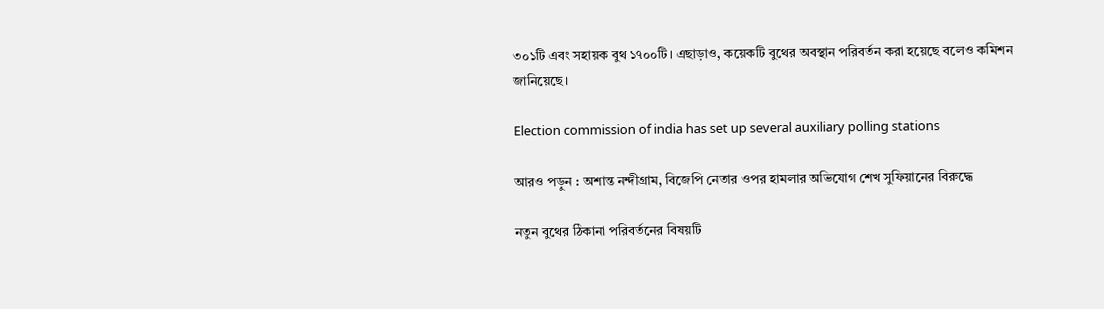৩০১টি এবং সহায়ক বুথ ১৭০০টি। এছাড়াও, কয়েকটি বুথের অবস্থান পরিবর্তন করা হয়েছে বলেও কমিশন জানিয়েছে।

Election commission of india has set up several auxiliary polling stations

আরও পড়ুন : অশান্ত নন্দীগ্রাম, বিজেপি নেতার ওপর হামলার অভিযোগ শেখ সুফিয়ানের বিরুদ্ধে

নতুন বুথের ঠিকানা পরিবর্তনের বিষয়টি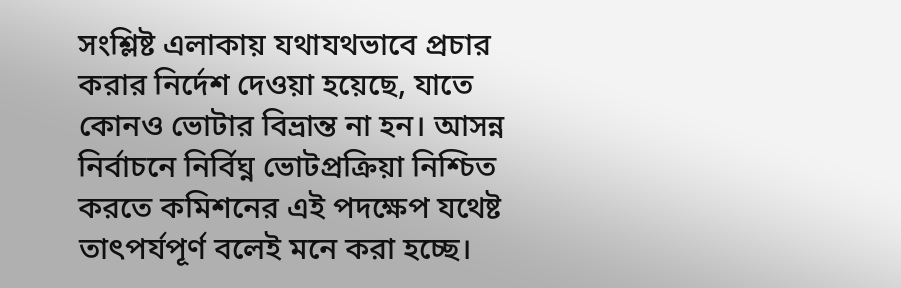সংশ্লিষ্ট এলাকায় যথাযথভাবে প্রচার করার নির্দেশ দেওয়া হয়েছে, যাতে কোনও ভোটার বিভ্রান্ত না হন। আসন্ন নির্বাচনে নির্বিঘ্ন ভোটপ্রক্রিয়া নিশ্চিত করতে কমিশনের এই পদক্ষেপ যথেষ্ট তাৎপর্যপূর্ণ বলেই মনে করা হচ্ছে।